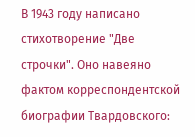В 1943 году написано стихотворение "Две строчки". Оно навеяно фактом корреспондентской биографии Твардовского: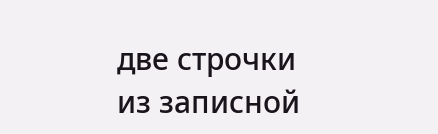две строчки из записной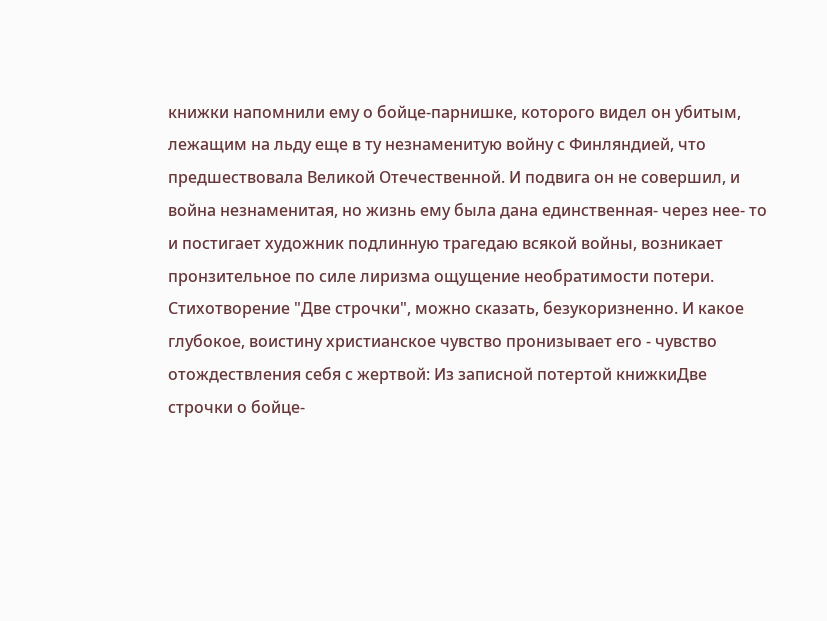книжки напомнили ему о бойце-парнишке, которого видел он убитым, лежащим на льду еще в ту незнаменитую войну с Финляндией, что предшествовала Великой Отечественной. И подвига он не совершил, и война незнаменитая, но жизнь ему была дана единственная- через нее- то и постигает художник подлинную трагедаю всякой войны, возникает пронзительное по силе лиризма ощущение необратимости потери. Стихотворение "Две строчки", можно сказать, безукоризненно. И какое глубокое, воистину христианское чувство пронизывает его - чувство отождествления себя с жертвой: Из записной потертой книжкиДве строчки о бойце-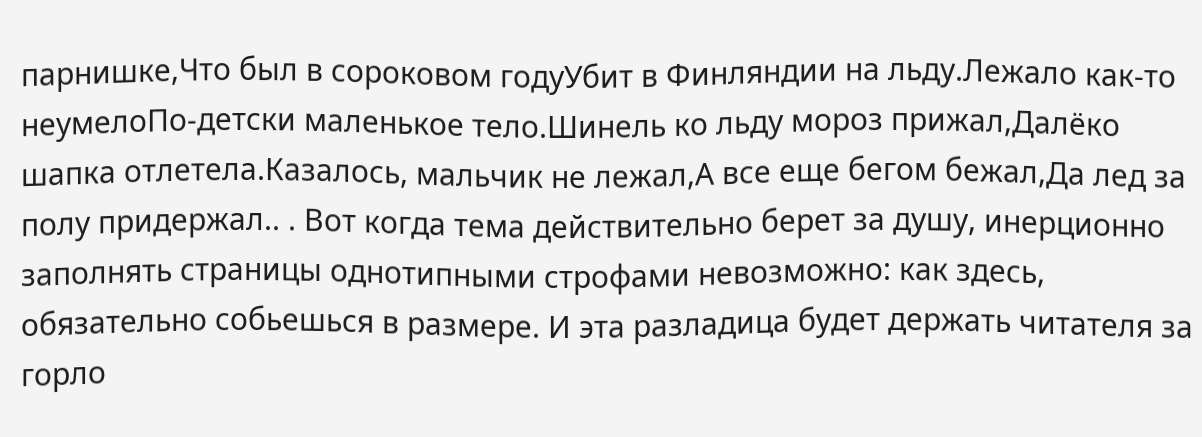парнишке,Что был в сороковом годуУбит в Финляндии на льду.Лежало как-то неумелоПо-детски маленькое тело.Шинель ко льду мороз прижал,Далёко шапка отлетела.Казалось, мальчик не лежал,А все еще бегом бежал,Да лед за полу придержал.. . Вот когда тема действительно берет за душу, инерционно заполнять страницы однотипными строфами невозможно: как здесь, обязательно собьешься в размере. И эта разладица будет держать читателя за горло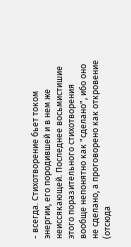- всегда. Стихотворение бьет током энергии, его породившей и в нем же неиссякающей. Последнее восьмистишие этого поразительного стихотворения вообще непонятно как "сделано", ибо оно не сделано, а проговорено как откровение (отсюда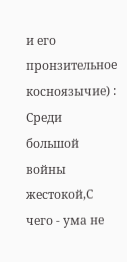и его пронзительное косноязычие) : Среди большой войны жестокой,С чего - ума не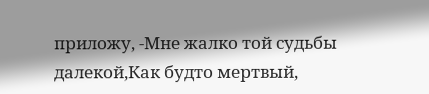приложу, -Мне жалко той судьбы далекой,Как будто мертвый,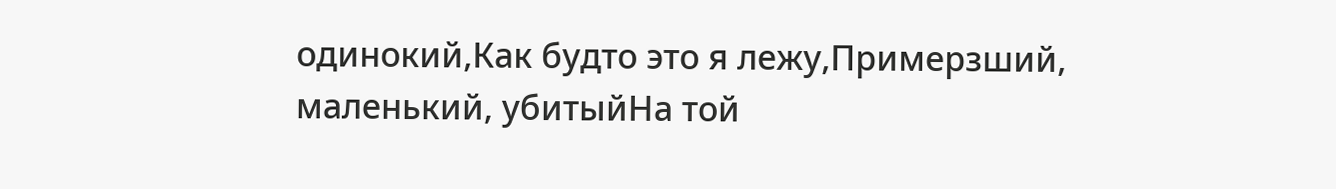одинокий,Как будто это я лежу,Примерзший, маленький, убитыйНа той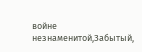войне незнаменитой,Забытый,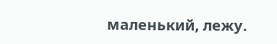маленький, лежу.